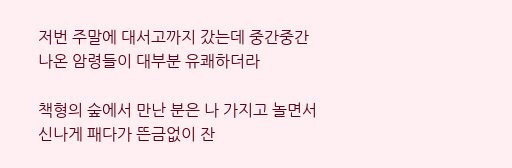저번 주말에 대서고까지 갔는데 중간중간 나온 암령들이 대부분 유쾌하더라

책형의 숲에서 만난 분은 나 가지고 놀면서 신나게 패다가 뜬금없이 잔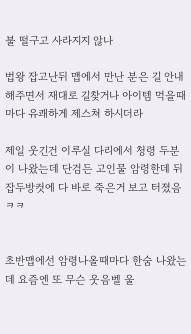불 떨구고 사라지지 않나

법왕 잡고난뒤 맵에서 만난 분은 길 안내해주면서 재대로 길찾거나 아이템 먹을때마다 유쾌하게 제스쳐 하시더라

제일 웃긴건 이루실 다리에서 청령 두분이 나왔는데 단검든 고인물 암령한데 뒤잡두방컷에 다 바로 죽은거 보고 터졌음 ㅋㅋ


초반맵에선 암령나올때마다 한숨 나왔는데 요즘엔 또 무슨 웃음벨 울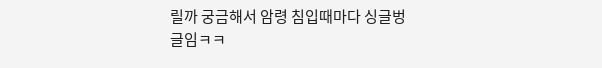릴까 궁금해서 암령 침입때마다 싱글벙글임ㅋㅋ